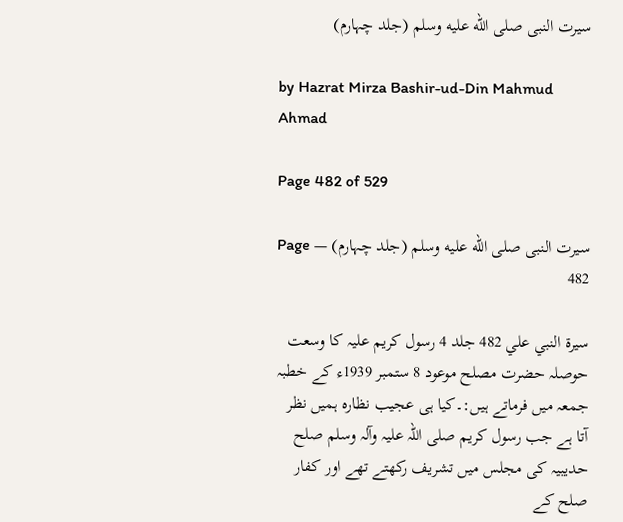سیرت النبی صلى الله عليه وسلم (جلد چہارم)

by Hazrat Mirza Bashir-ud-Din Mahmud Ahmad

Page 482 of 529

سیرت النبی صلى الله عليه وسلم (جلد چہارم) — Page 482

سيرة النبي علي 482 جلد 4 رسول کریم علیہ کا وسعت حوصلہ حضرت مصلح موعود 8 ستمبر 1939ء کے خطبہ جمعہ میں فرماتے ہیں:۔کیا ہی عجیب نظارہ ہمیں نظر آتا ہے جب رسول کریم صلی اللہ علیہ وآلہ وسلم صلح حدیبیہ کی مجلس میں تشریف رکھتے تھے اور کفار صلح کے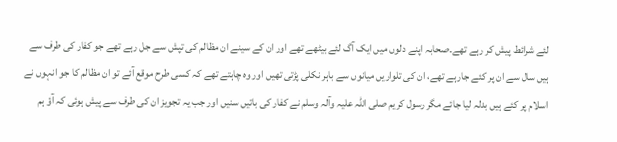لئے شرائط پیش کر رہے تھے۔صحابہ اپنے دلوں میں ایک آگ لئے بیٹھے تھے اور ان کے سینے ان مظالم کی تپش سے جل رہے تھے جو کفار کی طرف سے ہیں سال سے ان پر کئے جارہے تھے، ان کی تلواریں میانوں سے باہر نکلی پڑتی تھیں اور وہ چاہتے تھے کہ کسی طرح موقع آئے تو ان مظالم کا جو انہوں نے اسلام پر کئے ہیں بدلہ لیا جائے مگر رسول کریم صلی اللہ علیہ وآلہ وسلم نے کفار کی باتیں سنیں اور جب یہ تجویز ان کی طرف سے پیش ہوئی کہ آؤ ہم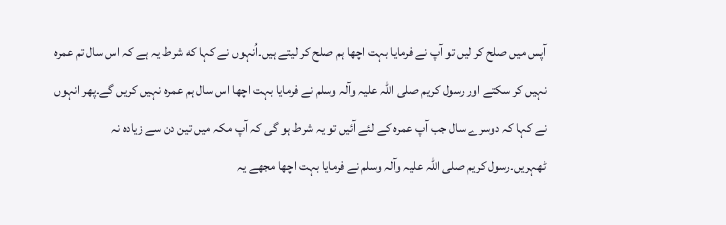آپس میں صلح کر لیں تو آپ نے فرمایا بہت اچھا ہم صلح کر لیتے ہیں۔اُنہوں نے کہا که شرط یہ ہے کہ اس سال تم عمرہ نہیں کر سکتے اور رسول کریم صلی اللہ علیہ وآلہ وسلم نے فرمایا بہت اچھا اس سال ہم عمرہ نہیں کریں گے۔پھر انہوں نے کہا کہ دوسرے سال جب آپ عمرہ کے لئے آئیں تو یہ شرط ہو گی کہ آپ مکہ میں تین دن سے زیادہ نہ ٹھہریں۔رسول کریم صلی اللہ علیہ وآلہ وسلم نے فرمایا بہت اچھا مجھے یہ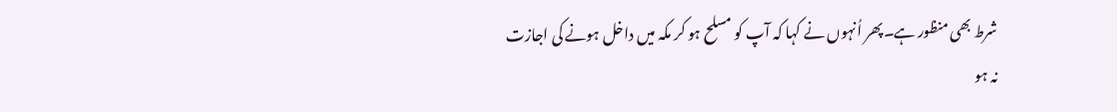شرط بھی منظور ہے۔پھر اُنہوں نے کہا کہ آپ کو مسلح ہو کر مکہ میں داخل ہونے کی اجازت نہ ہو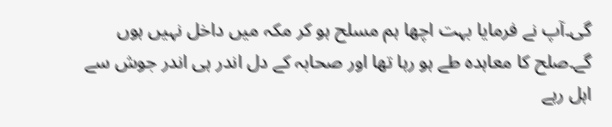گی۔آپ نے فرمایا بہت اچھا ہم مسلح ہو کر مکہ میں داخل نہیں ہوں گے۔صلح کا معاہدہ طے ہو رہا تھا اور صحابہ کے دل اندر ہی اندر جوش سے اہل رہے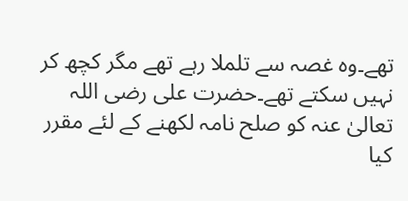تھے۔وہ غصہ سے تلملا رہے تھے مگر کچھ کر نہیں سکتے تھے۔حضرت علی رضی اللہ تعالیٰ عنہ کو صلح نامہ لکھنے کے لئے مقرر کیا